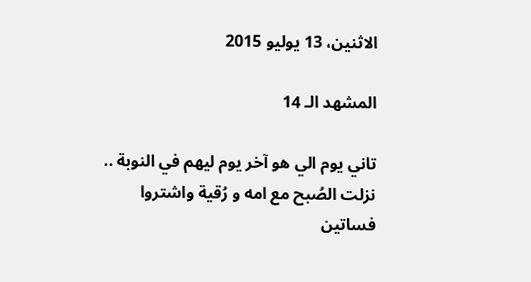الاثنين، 13 يوليو 2015

المشهد الـ 14

تاني يوم الي هو آخر يوم ليهم في النوبة ..
نزلت الصُبح مع امه و رُقية واشتروا فساتين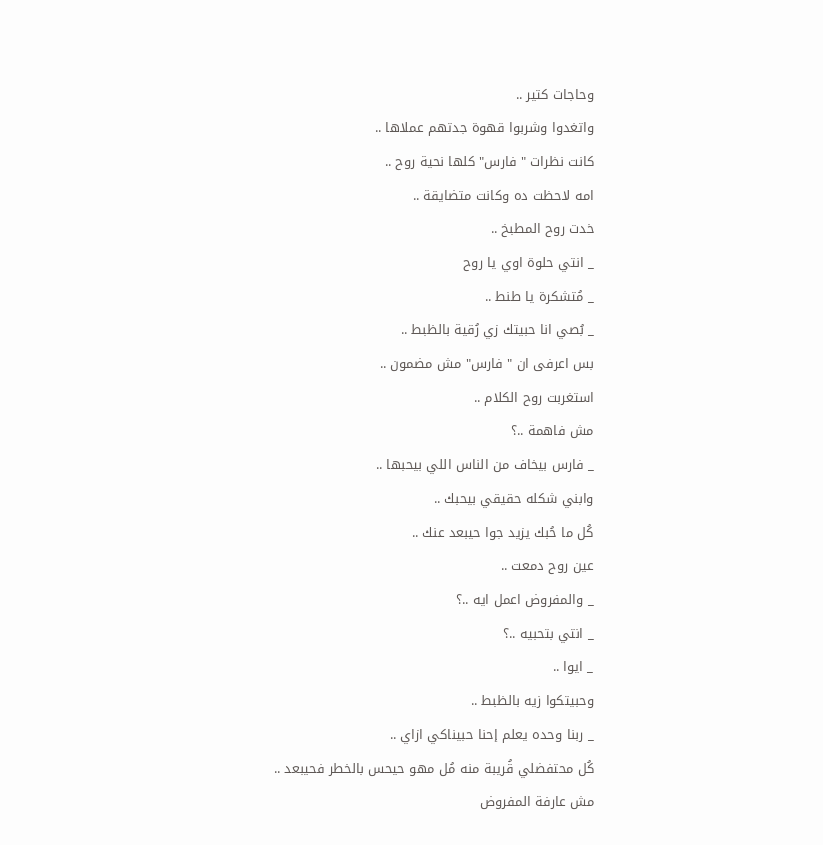وحاجات كتير ..
واتغدوا وشربوا قهوة جدتهم عملاها ..
كانت نظرات " فارس" كلها نحية روح ..
امه لاحظت ده وكانت متضايقة ..
خدت روح المطبخ ..
_ انتي حلوة اوي يا روح
_ مُتشكرة يا طنط ..
_ بُصي انا حبيتك زي رُقية بالظبط ..
بس اعرفى ان " فارس" مش مضمون ..
استغربت روح الكلام ..
مش فاهمة ..؟
_ فارس بيخاف من الناس اللي بيحبها ..
وابني شكله حقيقي بيحبك ..
كُل ما حُبك يزيد جوا حيبعد عنك ..
عين روح دمعت ..
_ والمفروض اعمل ايه ..؟
_ انتي بتحبيه ..؟
_ ايوا ..
وحبيتكوا زيه بالظبط ..
_ ربنا وحده يعلم إحنا حبيناكي ازاي ..
كُل محتفضلي قُريبة منه مُل مهو حيحس بالخطر فحيبعد ..
مش عارفة المفروض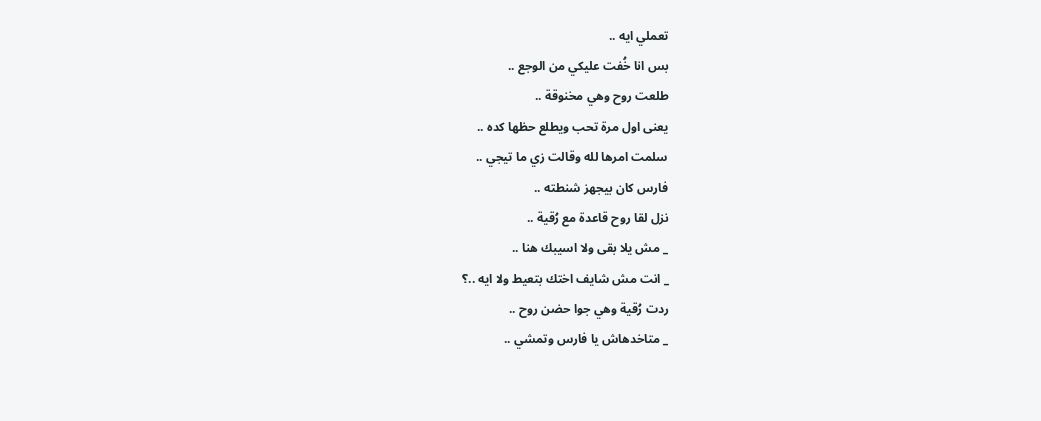تعملي ايه ..
بس انا خُفت عليكي من الوجع ..
طلعت روح وهي مخنوقة ..
يعنى اول مرة تحب ويطلع حظها كده ..
سلمت امرها لله وقالت زي ما تيجي ..
فارس كان بيجهز شنطته ..
نزل لقا روح قاعدة مع رُقية ..
_ مش يلا بقى ولا اسيبك هنا ..
_ انت مش شايف اختك بتعيط ولا ايه ..؟
ردت رُقية وهي جوا حضن روح ..
_ متاخدهاش يا فارس وتمشي ..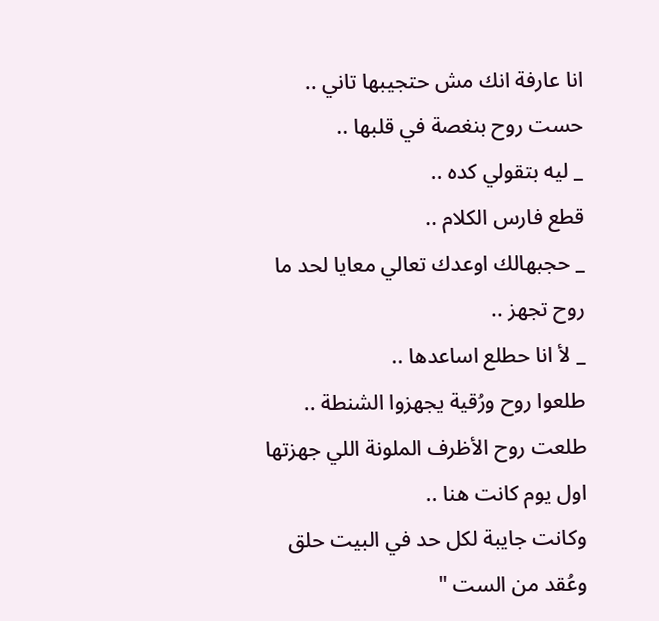انا عارفة انك مش حتجيبها تاني ..
حست روح بنغصة في قلبها ..
_ ليه بتقولي كده ..
قطع فارس الكلام ..
_ حجبهالك اوعدك تعالي معايا لحد ما روح تجهز ..
_ لأ انا حطلع اساعدها ..
طلعوا روح ورُقية يجهزوا الشنطة ..
طلعت روح الأظرف الملونة اللي جهزتها اول يوم كانت هنا ..
وكانت جايبة لكل حد في البيت حلق وعُقد من الست "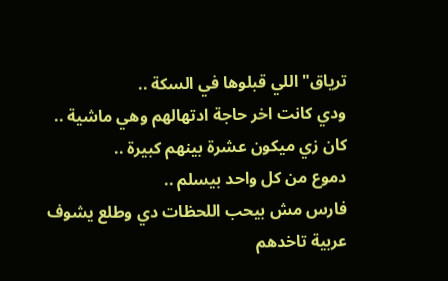ترياق" اللي قبلوها في السكة ..
ودي كانت اخر حاجة ادتهالهم وهي ماشية ..
كان زي ميكون عشرة بينهم كبيرة ..
دموع من كل واحد بيسلم ..
فارس مش بيحب اللحظات دي وطلع يشوف عربية تاخدهم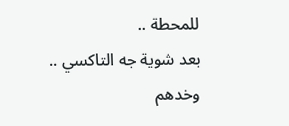للمحطة ..
بعد شوية جه التاكسي ..
وخدهم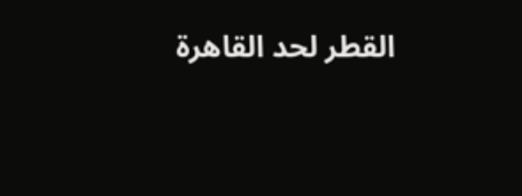القطر لحد القاهرة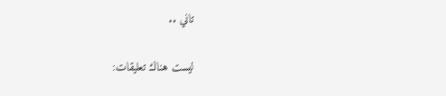تاني ..

ليست هناك تعليقات: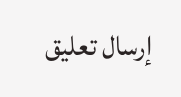إرسال تعليق